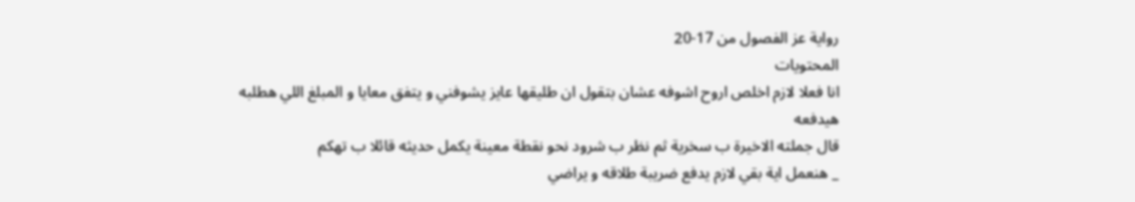رواية عز الفصول من 17-20
المحتويات
انا فعلا لازم اخلص اروح اشوفه عشان بتقول ان طليقها عايز يشوفني و يتفق معايا و المبلغ اللي هطلبه هيدفعه
قال جملته الاخيرة ب سخرية ثم نظر ب شرود نحو نقطة معينة يكمل حديثه قائلا ب تهكم
_ هنعمل اية بقي لازم يدفع ضريبة طلاقه و يراضي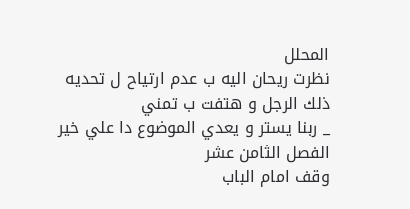المحلل
نظرت ريحان اليه ب عدم ارتياح ل تحديه ذلك الرجل و هتفت ب تمني
_ ربنا يستر و يعدي الموضوع دا علي خير
الفصل الثامن عشر
وقف امام الباب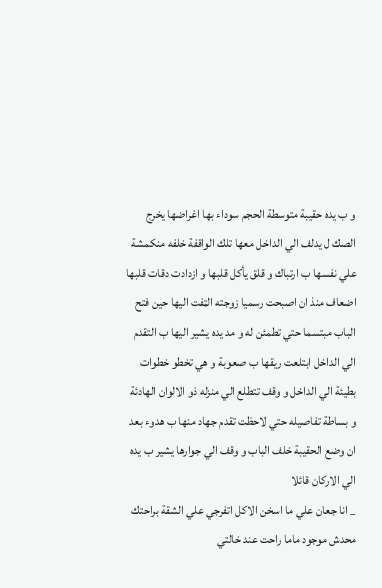و ب يده حقيبة متوسطة الحجم سوداء بها اغراضها يخرج الصك ل يدلف الي الداخل معها تلك الواقفة خلفه منكمشة علي نفسها ب ارتباك و قلق يأكل قلبها و ازدادت دقات قلبها اضعاف منذ ان اصبحت رسميا زوجته الټفت اليها حين فتح الباب مبتسما حتي تطمئن له و مد يده يشير اليها ب التقدم الي الداخل ابتلعت ريقها ب صعوبة و هي تخطو خطوات بطيئة الي الداخل و وقف تتطلع الي منزله ذو الالوان الهادئة و بساطة تفاصيله حتي لاحظت تقدم جهاد منها ب هدوء بعد ان وضع الحقيبة خلف الباب و وقف الي جوارها يشير ب يده الي الاركان قائلا
_ انا جعان علي ما اسخن الاكل اتفرجي علي الشقة براحتك محدش موجود ماما راحت عند خالتي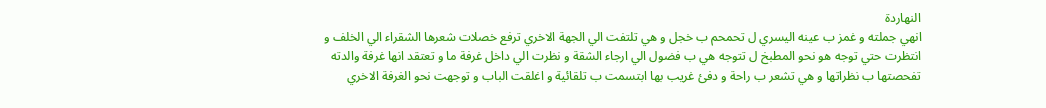النهاردة
انهي جملته و غمز ب عينه اليسري ل تحمحم ب خجل و هي تلتفت الي الجهة الاخري ترفع خصلات شعرها الشقراء الي الخلف و انتظرت حتي توجه هو نحو المطبخ ل تتوجه هي ب فضول الي ارجاء الشقة و نظرت الي داخل غرفة ما و تعتقد انها غرفة والدته تفحصتها ب نظراتها و هي تشعر ب راحة و دفئ غريب بها ابتسمت ب تلقائية و اغلقت الباب و توجهت نحو الغرفة الاخري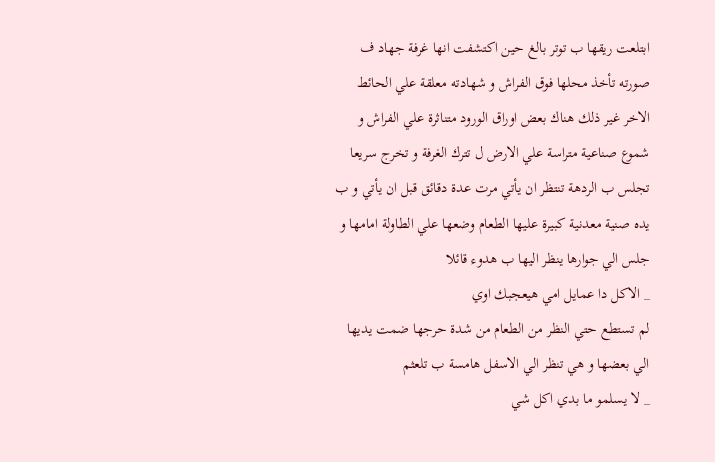ابتلعت ريقها ب توتر بالغ حين اكتشفت انها غرفة جهاد ف صورته تأخذ محلها فوق الفراش و شهادته معلقة علي الحائط الاخر غير ذلك هناك بعض اوراق الورود متناثرة علي الفراش و شموع صناعية متراسة علي الارض ل تترك الغرفة و تخرج سريعا تجلس ب الردهة تنتظر ان يأتي مرت عدة دقائق قبل ان يأتي و ب يده صنية معدنية كبيرة عليها الطعام وضعها علي الطاولة امامها و جلس الي جوارها ينظر اليها ب هدوء قائلا
_ الاكل دا عمايل امي هيعجبك اوي
لم تستطع حتي النظر من الطعام من شدة حرجها ضمت يديها الي بعضها و هي تنظر الي الاسفل هامسة ب تلعثم
_ لا يسلمو ما بدي اكل شي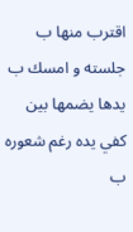اقترب منها ب جلسته و امسك ب يدها يضمها بين كفي يده رغم شعوره ب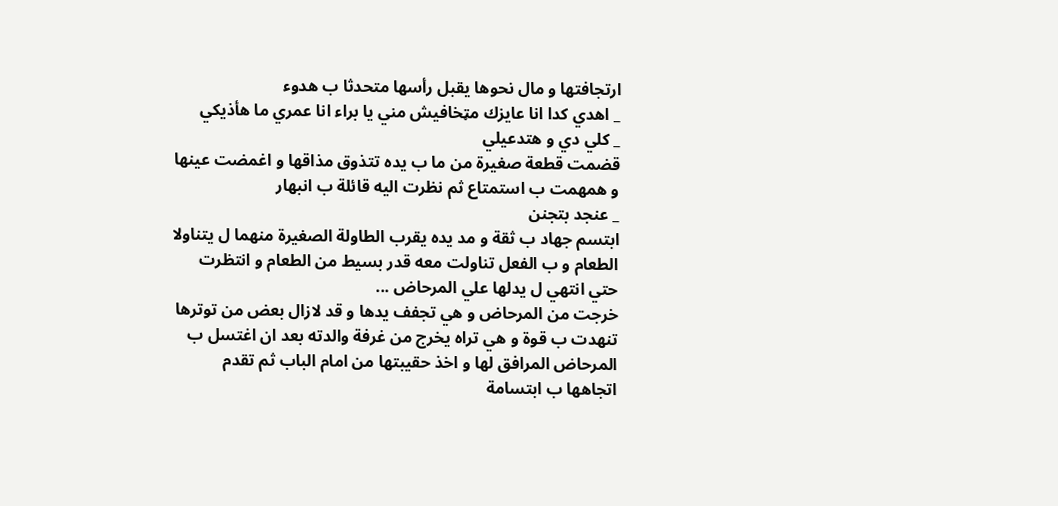ارتجافتها و مال نحوها يقبل رأسها متحدثا ب هدوء
_ اهدي كدا انا عايزك مټخافيش مني يا براء انا عمري ما هأذيكي
_ كلي دي و هتدعيلي
قضمت قطعة صغيرة من ما ب يده تتذوق مذاقها و اغمضت عينها و همهمت ب استمتاع ثم نظرت اليه قائلة ب انبهار
_ عنجد بتجنن
ابتسم جهاد ب ثقة و مد يده يقرب الطاولة الصغيرة منهما ل يتناولا الطعام و ب الفعل تناولت معه قدر بسيط من الطعام و انتظرت حتي انتهي ل يدلها علي المرحاض ...
خرجت من المرحاض و هي تجفف يدها و قد لازال بعض من توترها تنهدت ب قوة و هي تراه يخرج من غرفة والدته بعد ان اغتسل ب المرحاض المرافق لها و اخذ حقيبتها من امام الباب ثم تقدم اتجاهها ب ابتسامة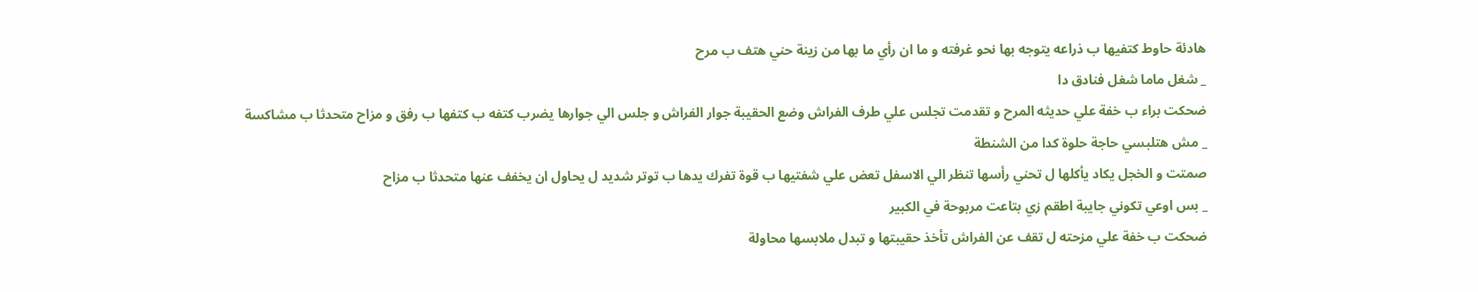هادئة حاوط كتفيها ب ذراعه يتوجه بها نحو غرفته و ما ان رأي ما بها من زينة حني هتف ب مرح
_ شغل ماما شغل فنادق دا
ضحكت براء ب خفة علي حديثه المرح و تقدمت تجلس علي طرف الفراش وضع الحقيبة جوار الفراش و جلس الي جوارها يضرب كتفه ب كتفها ب رفق و مزاح متحدثا ب مشاكسة
_ مش هتلبسي حاجة حلوة كدا من الشنطة
صمتت و الخجل يكاد يأكلها ل تحني رأسها تنظر الي الاسفل تعض علي شفتيها ب قوة تفرك يدها ب توتر شديد ل يحاول ان يخفف عنها متحدثا ب مزاح
_ بس اوعي تكوني جايبة اطقم زي بتاعت مربوحة في الكبير
ضحكت ب خفة علي مزحته ل تقف عن الفراش تأخذ حقيبتها و تبدل ملابسها محاولة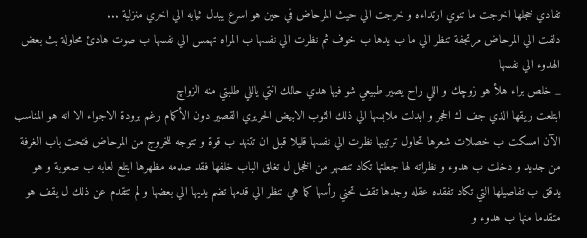تفادي خجلها اخرجت ما تنوي ارتداءه و خرجت الي حيث المرحاض في حين هو اسرع يبدل ثيابه الي اخري منزلية ...
دلفت الي المرحاض مرتجفة تنظر الي ما ب يدها ب خوف ثم نظرت الي نفسها ب المراه تهمس الي نفسها ب صوت هادئ محاولة بث بعض الهدوء الي نفسها
_ خلص براء هلأ هو زوچك و اللي راح يصير طبيعي شو فيها هدي حالك انتي ياللي طلبتي منه الزواچ
ابتلعت ريقها الذي جف ك الحجر و ابدلت ملابسها الي ذلك الثوب الابيض الحريري القصير دون الأكمام رغم برودة الاجواء الا انه هو المناسب الآن امسكت ب خصلات شعرها تحاول ترتيبها نظرت الي نفسها قليلا قبل ان تتنهد ب قوة و تتوجه للخروج من المرحاض فتحت باب الغرفة من جديد و دخلت ب هدوء و نظراته لها جعلتها تكاد تنصهر من الخجل ل تغلق الباب خلفها فقد صډمه مظهرها ابتلع لعابه ب صعوبة و هو يدقق ب تفاصيلها التي تكاد تفقده عقله وجدها تقف تحني رأسها كما هي تنظر الي قدمها تضم يديها الي بعضها و لم تتقدم عن ذلك ل يقف هو متقدما منها ب هدوء و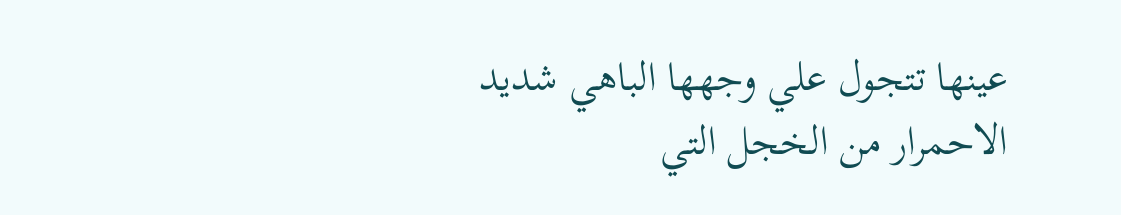عينها تتجول علي وجهها الباهي شديد الاحمرار من الخجل التي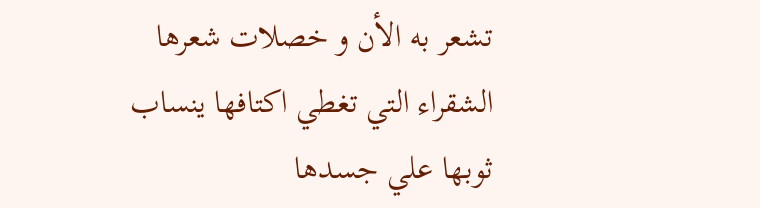تشعر به الأن و خصلات شعرها الشقراء التي تغطي اكتافها ينساب ثوبها علي جسدها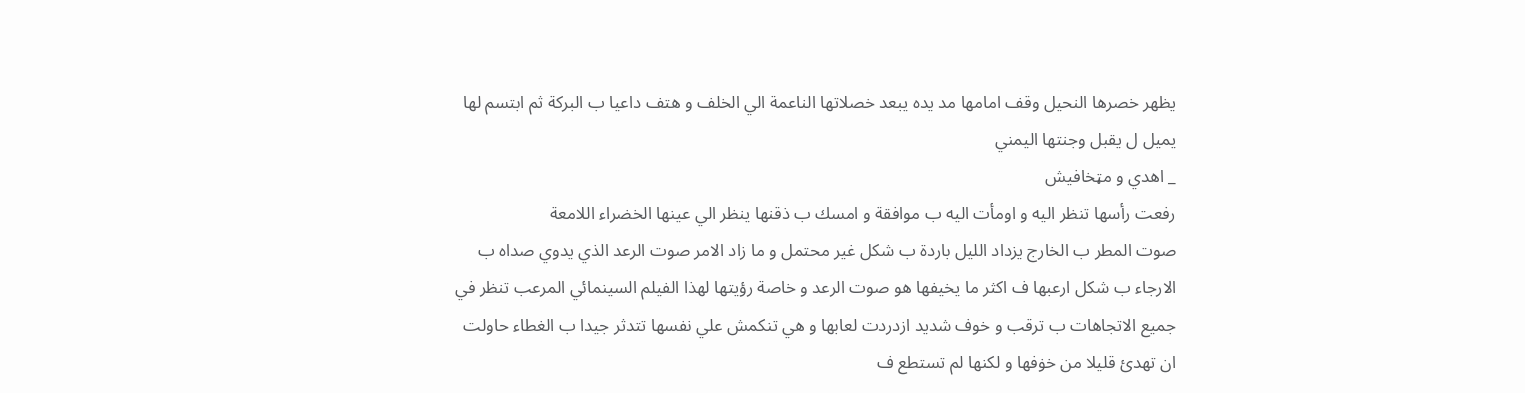يظهر خصرها النحيل وقف امامها مد يده يبعد خصلاتها الناعمة الي الخلف و هتف داعيا ب البركة ثم ابتسم لها يميل ل يقبل وجنتها اليمني
_ اهدي و مټخافيش
رفعت رأسها تنظر اليه و اومأت اليه ب موافقة و امسك ب ذقنها ينظر الي عينها الخضراء اللامعة
صوت المطر ب الخارج يزداد الليل باردة ب شكل غير محتمل و ما زاد الامر صوت الرعد الذي يدوي صداه ب الارجاء ب شكل ارعبها ف اكثر ما يخيفها هو صوت الرعد و خاصة رؤيتها لهذا الفيلم السينمائي المرعب تنظر في جميع الاتجاهات ب ترقب و خوف شديد ازدردت لعابها و هي تنكمش علي نفسها تتدثر جيدا ب الغطاء حاولت ان تهدئ قليلا من خۏفها و لكنها لم تستطع ف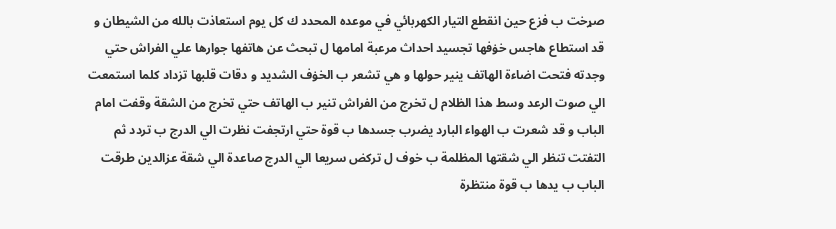صړخت ب فزع حين انقطع التيار الكهربائي في موعده المحدد ك كل يوم استعاذت بالله من الشيطان و قد استطاع هاجس خۏفها تجسيد احداث مرعبة امامها ل تبحث عن هاتفها جوارها علي الفراش حتي وجدته فتحت اضاءة الهاتف ينير حولها و هي تشعر ب الخۏف الشديد و دقات قلبها تزداد كلما استمعت الي صوت الرعد وسط هذا الظلام ل تخرج من الفراش تنير ب الهاتف حتي تخرج من الشقة وقفت امام الباب و قد شعرت ب الهواء البارد يضرب جسدها ب قوة حتي ارتجفت نظرت الي الدرج ب تردد ثم التفتت تنظر الي شقتها المظلمة ب خوف ل تركض سريعا الي الدرج صاعدة الي شقة عزالدين طرقت الباب ب يدها ب قوة منتظرة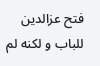فتح عزالدين للباب و لكنه لم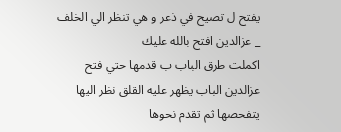يفتح ل تصيح في ذعر و هي تنظر الي الخلف
_ عزالدين افتح بالله عليك
اكملت طرق الباب ب قدمها حتي فتح عزالدين الباب يظهر عليه القلق نظر اليها يتفحصها ثم تقدم نحوها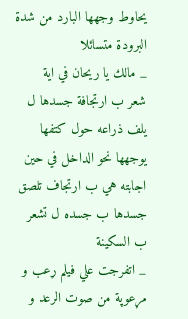يحاوط وجهها البارد من شدة البرودة متسائلا
_ مالك يا ريحان في اية
شعر ب ارتجافة جسدها ل يلف ذراعه حول كتفها يوجهها نحو الداخل في حين اجابته هي ب ارتجاف تلصق جسدها ب جسده ل تشعر ب السکينة
_ اتفرجت علي فيلم ړعب و مړعوپة من صوت الرعد و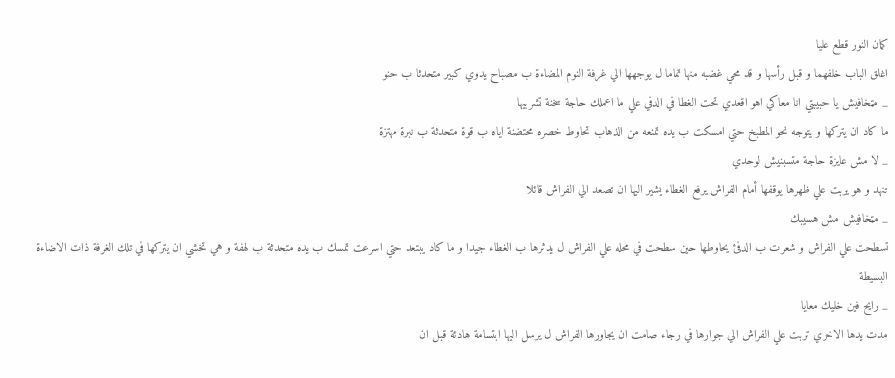كمان النور قطع عليا
اغلق الباب خلفهما و قبل رأسها و قد محي غضبه منها تماما ل يوجهها الي غرفة النوم المضاءة ب مصباح يدوي كبير متحدثا ب حنو
_ مټخافيش يا حبيبتي انا معاكي اهو اقعدي تحت الغطا في الدفي علي ما اعملك حاجة سخنة تشربيها
ما كاد ان يتركها و يتوجه نحو المطبخ حتي امسكت ب يده تمنعه من الذهاب تحاوط خصره محتضنة اياه ب قوة متحدثة ب نبرة مهتزة
_ لا مش عايزة حاجة متسبنيش لوحدي
تنهد و هو يربت علي ظهرها يوقفها أمام الفراش يرفع الغطاء يشير اليها ان تصعد الي الفراش قائلا
_ مټخافيش مش هسيبك
تسطحت علي الفراش و شعرت ب الدفئ يحاوطها حين سطحت في محله علي الفراش ل يدثرها ب الغطاء جيدا و ما كاد يبتعد حتي اسرعت تمسك ب يده متحدثة ب لهفة و هي تخشي ان يتركها في تلك الغرفة ذات الاضاءة البسيطة
_ رايح فين خليك معايا
مدت يدها الاخري تربت علي الفراش الي جوارها في رجاء صامت ان يجاورها الفراش ل يرسل اليها ابتسامة هادئة قبل ان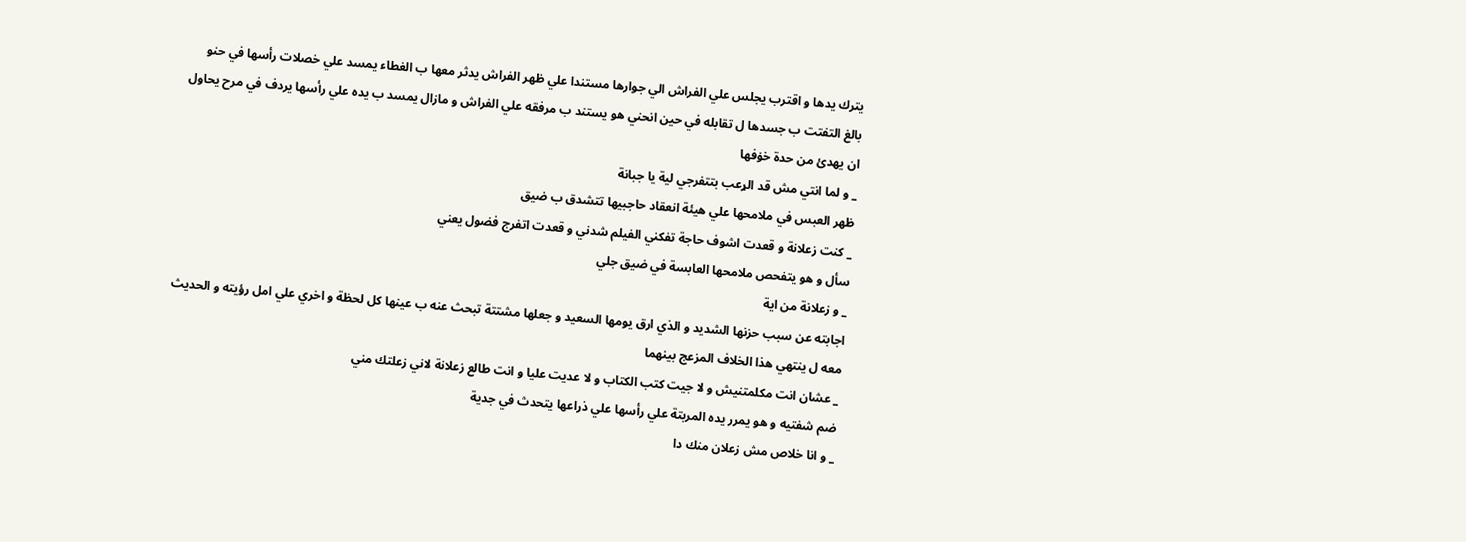يترك يدها و اقترب يجلس علي الفراش الي جوارها مستندا علي ظهر الفراش يدثر معها ب الغطاء يمسد علي خصلات رأسها في حنو بالغ التفتت ب جسدها ل تقابله في حين انحني هو يستند ب مرفقه علي الفراش و مازال يمسد ب يده علي رأسها يردف في مرح يحاول ان يهدئ من حدة خۏفها
_ و لما انتي مش قد الړعب بتتفرجي لية يا جبانة
ظهر العبس في ملامحها علي هيئة انعقاد حاجبيها تتشدق ب ضيق
_ كنت زعلانة و قعدت اشوف حاجة تفكني الفيلم شدني و قعدت اتفرج فضول يعني
سأل و هو يتفحص ملامحها العابسة في ضيق جلي
_ و زعلانة من اية
اجابته عن سبب حزنها الشديد و الذي ارق يومها السعيد و جعلها مشتتة تبحث عنه ب عينها كل لحظة و اخري علي امل رؤيته و الحديث معه ل ينتهي هذا الخلاف المزعج بينهما
_ عشان انت مكلمتنيش و لا جيت كتب الكتاب و لا عديت عليا و انت طالع زعلانة لاني زعلتك مني
ضم شفتيه و هو يمرر يده المربتة علي رأسها علي ذراعها يتحدث في جدية
_ و انا خلاص مش زعلان منك دا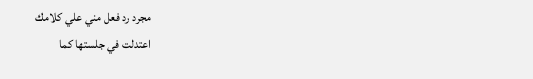مجرد رد فعل مني علي كلامك
اعتدلت في جلستها كما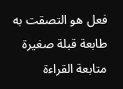فعل هو التصقت به طابعة قبلة صغيرة
متابعة القراءة